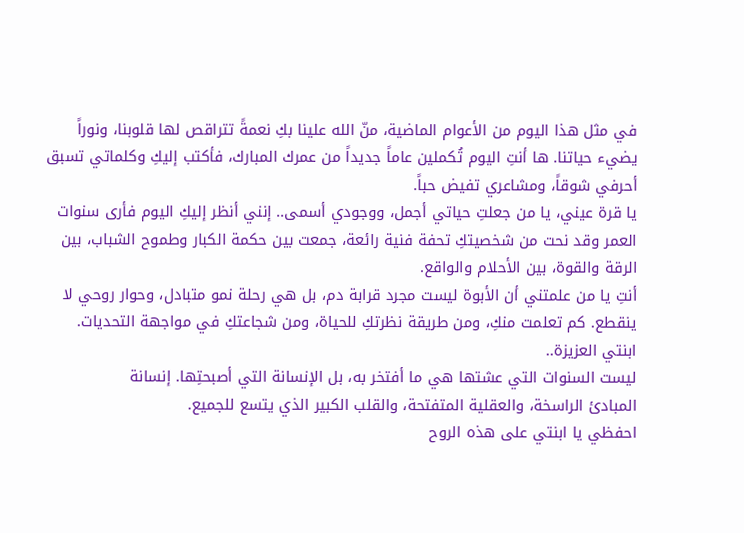في مثل هذا اليوم من الأعوام الماضية، منّ الله علينا بكِ نعمةً تتراقص لها قلوبنا، ونوراً يضيء حياتنا. ها أنتِ اليوم تُكملين عاماً جديداً من عمرك المبارك، فأكتب إليكِ وكلماتي تسبق أحرفي شوقاً، ومشاعري تفيض حباً.
يا قرة عيني، يا من جعلتِ حياتي أجمل، ووجودي أسمى.. إنني أنظر إليكِ اليوم فأرى سنوات العمر وقد نحت من شخصيتكِ تحفة فنية رائعة، جمعت بين حكمة الكبار وطموح الشباب، بين الرقة والقوة، بين الأحلام والواقع.
أنتِ يا من علمتني أن الأبوة ليست مجرد قرابة دم، بل هي رحلة نمو متبادل، وحوار روحي لا ينقطع. كم تعلمت منكِ، ومن طريقة نظرتكِ للحياة، ومن شجاعتكِ في مواجهة التحديات.
ابنتي العزيزة..
ليست السنوات التي عشتها هي ما أفتخر به، بل الإنسانة التي أصبحتِها. إنسانة
المبادئ الراسخة، والعقلية المتفتحة، والقلب الكبير الذي يتسع للجميع.
احفظي يا ابنتي على هذه الروح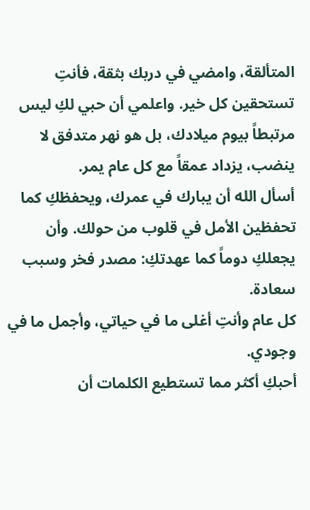المتألقة، وامضي في دربك بثقة، فأنتِ تستحقين كل خير. واعلمي أن حبي لكِ ليس مرتبطاً بيوم ميلادك، بل هو نهر متدفق لا ينضب، يزداد عمقاً مع كل عام يمر.
أسأل الله أن يبارك في عمرك، ويحفظكِ كما تحفظين الأمل في قلوب من حولك. وأن يجعلكِ دوماً كما عهدتكِ: مصدر فخر وسبب سعادة.
كل عام وأنتِ أغلى ما في حياتي، وأجمل ما في وجودي.
أحبكِ أكثر مما تستطيع الكلمات أن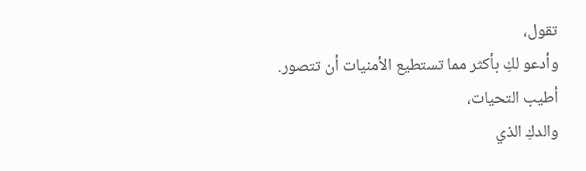تقول،
وأدعو لكِ بأكثر مما تستطيع الأمنيات أن تتصور.
أطيب التحيات،
والدكِ الذي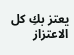يعتز بكِ كل الاعتزاز